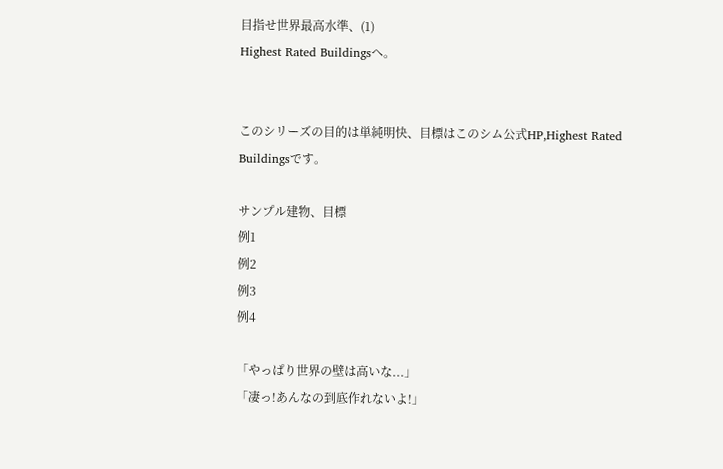目指せ世界最高水準、(1)
Highest Rated Buildingsへ。


このシリーズの目的は単純明快、目標はこのシム公式HP,Highest Rated Buildingsです。

サンプル建物、目標
例1
例2
例3
例4

「やっぱり世界の壁は高いな...」
「凄っ!あんなの到底作れないよ!」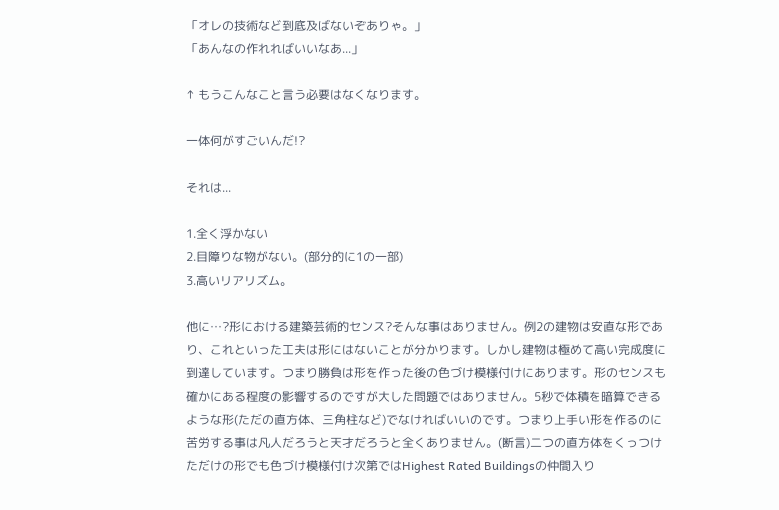「オレの技術など到底及ばないぞありゃ。」
「あんなの作れればいいなあ...」

↑ もうこんなこと言う必要はなくなります。

一体何がすごいんだ!?

それは...

1.全く浮かない
2.目障りな物がない。(部分的に1の一部)
3.高いリアリズム。

他に…?形における建築芸術的センス?そんな事はありません。例2の建物は安直な形であり、これといった工夫は形にはないことが分かります。しかし建物は極めて高い完成度に到達しています。つまり勝負は形を作った後の色づけ模様付けにあります。形のセンスも確かにある程度の影響するのですが大した問題ではありません。5秒で体積を暗算できるような形(ただの直方体、三角柱など)でなければいいのです。つまり上手い形を作るのに苦労する事は凡人だろうと天才だろうと全くありません。(断言)二つの直方体をくっつけただけの形でも色づけ模様付け次第ではHighest Rated Buildingsの仲間入り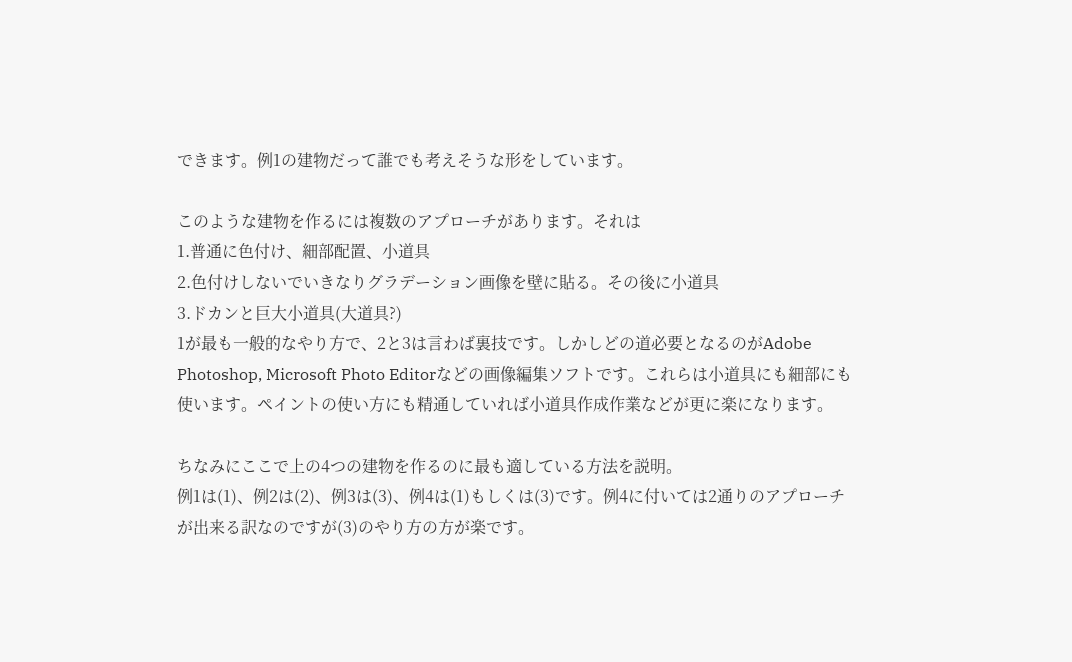できます。例1の建物だって誰でも考えそうな形をしています。

このような建物を作るには複数のアプローチがあります。それは
1.普通に色付け、細部配置、小道具
2.色付けしないでいきなりグラデーション画像を壁に貼る。その後に小道具
3.ドカンと巨大小道具(大道具?)
1が最も一般的なやり方で、2と3は言わば裏技です。しかしどの道必要となるのがAdobe Photoshop, Microsoft Photo Editorなどの画像編集ソフトです。これらは小道具にも細部にも使います。ペイントの使い方にも精通していれば小道具作成作業などが更に楽になります。

ちなみにここで上の4つの建物を作るのに最も適している方法を説明。
例1は(1)、例2は(2)、例3は(3)、例4は(1)もしくは(3)です。例4に付いては2通りのアプローチが出来る訳なのですが(3)のやり方の方が楽です。